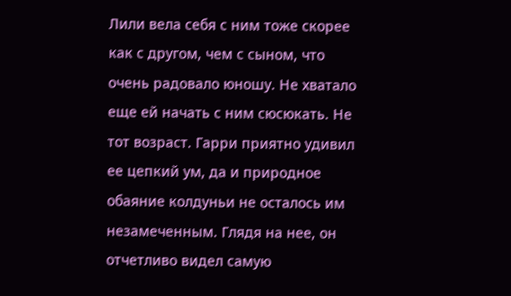Лили вела себя с ним тоже скорее как с другом, чем с сыном, что очень радовало юношу. Не хватало еще ей начать с ним сюсюкать. Не тот возраст. Гарри приятно удивил ее цепкий ум, да и природное обаяние колдуньи не осталось им незамеченным. Глядя на нее, он отчетливо видел самую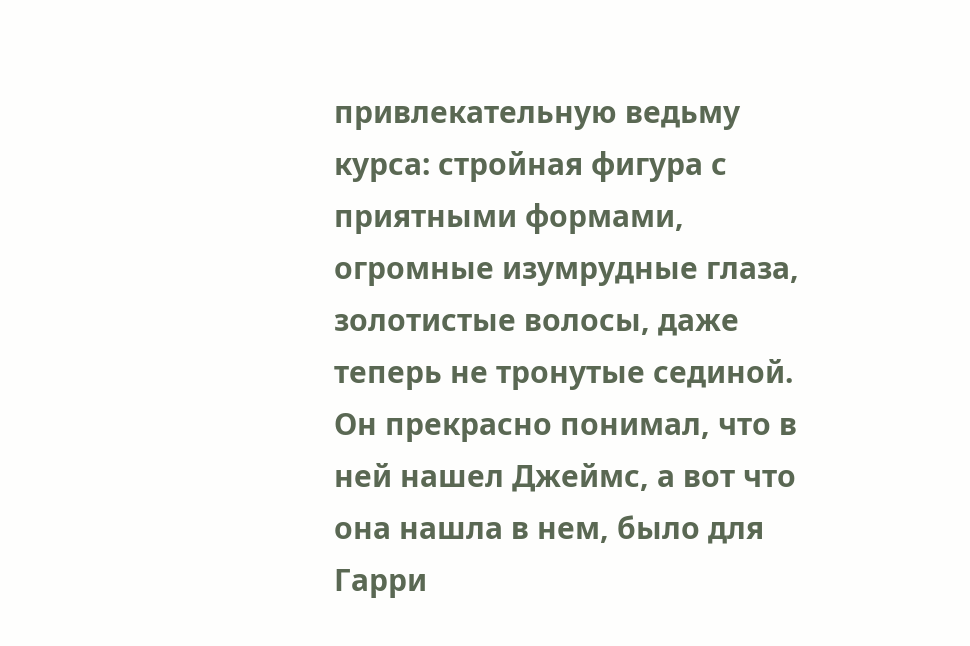привлекательную ведьму курса: стройная фигура с приятными формами, огромные изумрудные глаза, золотистые волосы, даже теперь не тронутые сединой. Он прекрасно понимал, что в ней нашел Джеймс, а вот что она нашла в нем, было для Гарри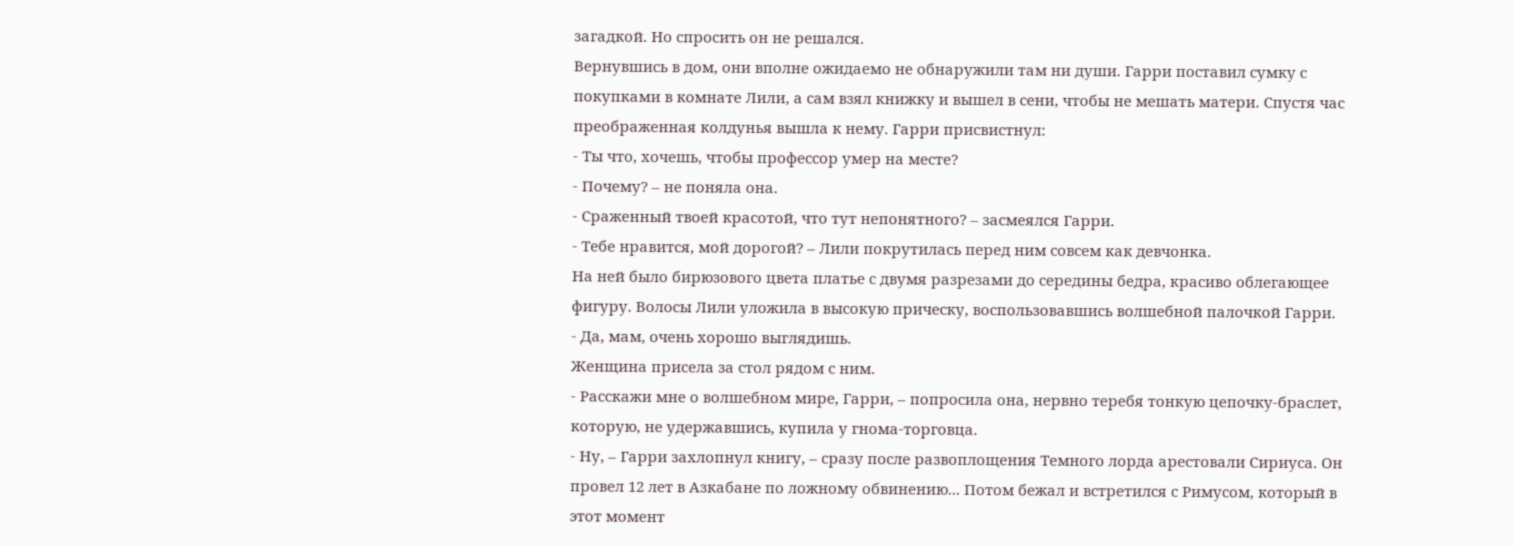загадкой. Но спросить он не решался.
Вернувшись в дом, они вполне ожидаемо не обнаружили там ни души. Гарри поставил сумку с покупками в комнате Лили, а сам взял книжку и вышел в сени, чтобы не мешать матери. Спустя час преображенная колдунья вышла к нему. Гарри присвистнул:
- Ты что, хочешь, чтобы профессор умер на месте?
- Почему? – не поняла она.
- Сраженный твоей красотой, что тут непонятного? – засмеялся Гарри.
- Тебе нравится, мой дорогой? – Лили покрутилась перед ним совсем как девчонка.
На ней было бирюзового цвета платье с двумя разрезами до середины бедра, красиво облегающее фигуру. Волосы Лили уложила в высокую прическу, воспользовавшись волшебной палочкой Гарри.
- Да, мам, очень хорошо выглядишь.
Женщина присела за стол рядом с ним.
- Расскажи мне о волшебном мире, Гарри, – попросила она, нервно теребя тонкую цепочку-браслет, которую, не удержавшись, купила у гнома-торговца.
- Ну, – Гарри захлопнул книгу, – сразу после развоплощения Темного лорда арестовали Сириуса. Он провел 12 лет в Азкабане по ложному обвинению... Потом бежал и встретился с Римусом, который в этот момент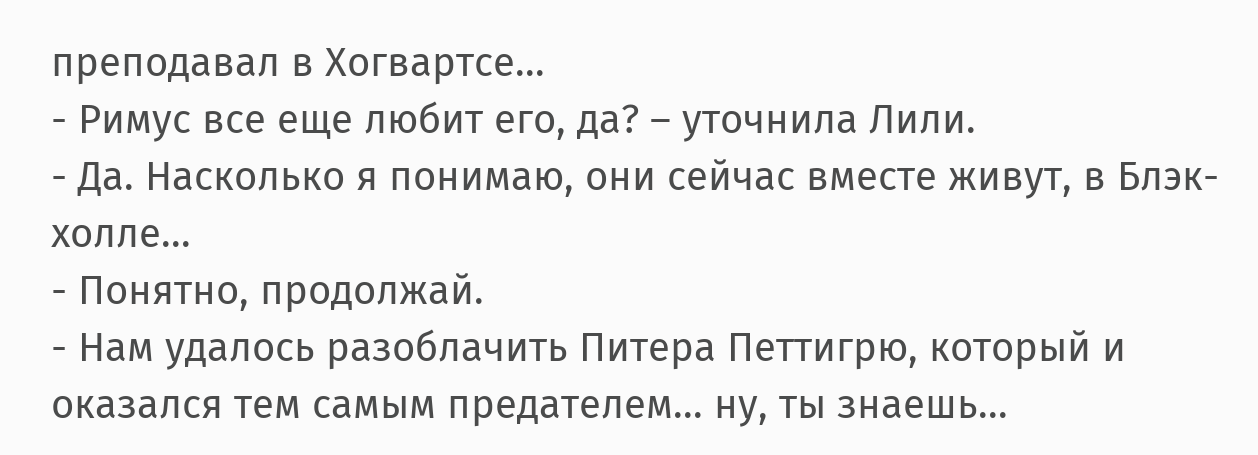преподавал в Хогвартсе...
- Римус все еще любит его, да? – уточнила Лили.
- Да. Насколько я понимаю, они сейчас вместе живут, в Блэк-холле...
- Понятно, продолжай.
- Нам удалось разоблачить Питера Петтигрю, который и оказался тем самым предателем... ну, ты знаешь...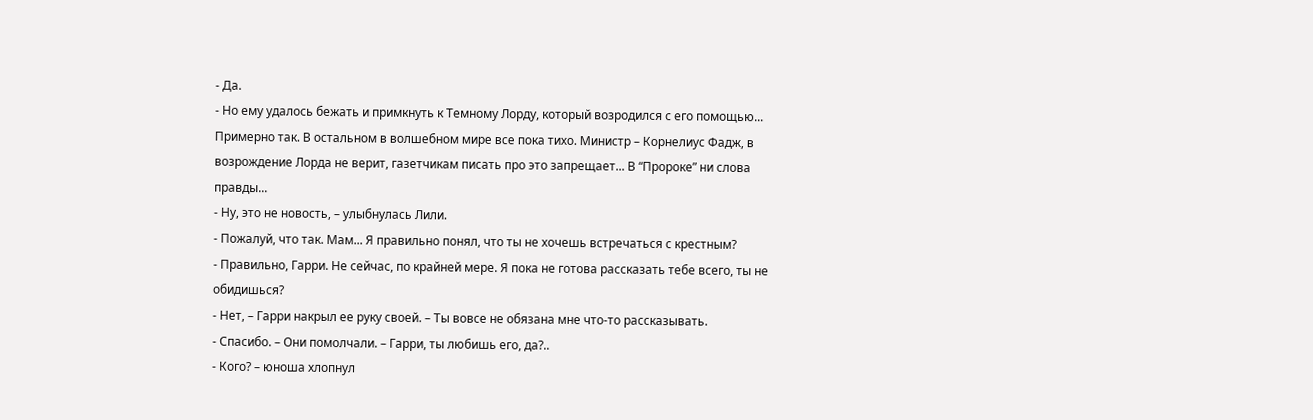- Да.
- Но ему удалось бежать и примкнуть к Темному Лорду, который возродился с его помощью... Примерно так. В остальном в волшебном мире все пока тихо. Министр – Корнелиус Фадж, в возрождение Лорда не верит, газетчикам писать про это запрещает... В “Пророке” ни слова правды...
- Ну, это не новость, – улыбнулась Лили.
- Пожалуй, что так. Мам... Я правильно понял, что ты не хочешь встречаться с крестным?
- Правильно, Гарри. Не сейчас, по крайней мере. Я пока не готова рассказать тебе всего, ты не обидишься?
- Нет, – Гарри накрыл ее руку своей. – Ты вовсе не обязана мне что-то рассказывать.
- Спасибо. – Они помолчали. – Гарри, ты любишь его, да?..
- Кого? – юноша хлопнул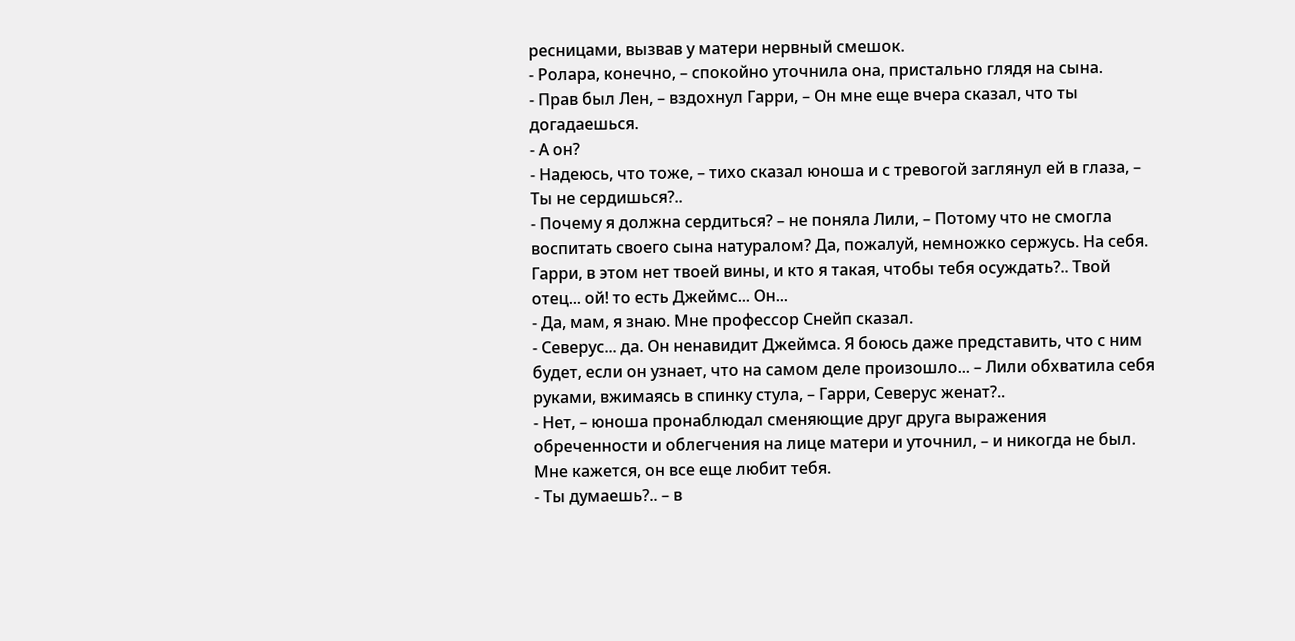ресницами, вызвав у матери нервный смешок.
- Ролара, конечно, – спокойно уточнила она, пристально глядя на сына.
- Прав был Лен, – вздохнул Гарри, – Он мне еще вчера сказал, что ты догадаешься.
- А он?
- Надеюсь, что тоже, – тихо сказал юноша и с тревогой заглянул ей в глаза, – Ты не сердишься?..
- Почему я должна сердиться? – не поняла Лили, – Потому что не смогла воспитать своего сына натуралом? Да, пожалуй, немножко сержусь. На себя. Гарри, в этом нет твоей вины, и кто я такая, чтобы тебя осуждать?.. Твой отец... ой! то есть Джеймс... Он...
- Да, мам, я знаю. Мне профессор Снейп сказал.
- Северус... да. Он ненавидит Джеймса. Я боюсь даже представить, что с ним будет, если он узнает, что на самом деле произошло... – Лили обхватила себя руками, вжимаясь в спинку стула, – Гарри, Северус женат?..
- Нет, – юноша пронаблюдал сменяющие друг друга выражения обреченности и облегчения на лице матери и уточнил, – и никогда не был. Мне кажется, он все еще любит тебя.
- Ты думаешь?.. – в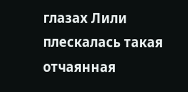глазах Лили плескалась такая отчаянная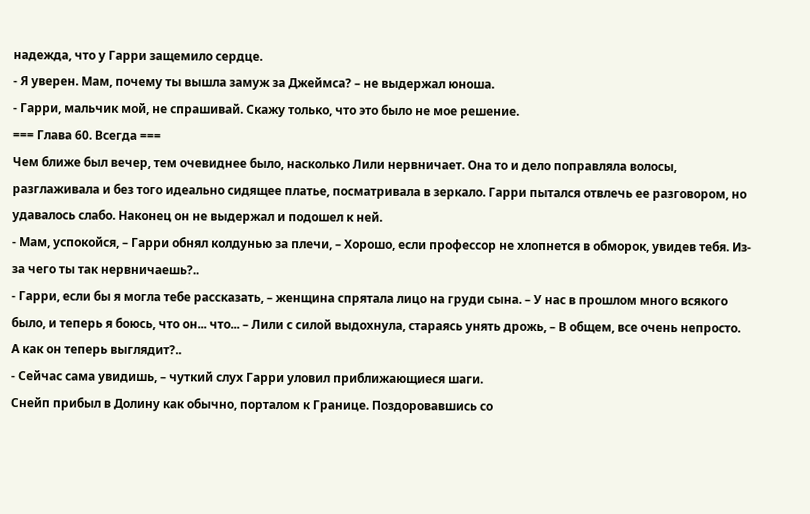надежда, что у Гарри защемило сердце.
- Я уверен. Мам, почему ты вышла замуж за Джеймса? – не выдержал юноша.
- Гарри, мальчик мой, не спрашивай. Скажу только, что это было не мое решение.
=== Глава 60. Всегда ===
Чем ближе был вечер, тем очевиднее было, насколько Лили нервничает. Она то и дело поправляла волосы, разглаживала и без того идеально сидящее платье, посматривала в зеркало. Гарри пытался отвлечь ее разговором, но удавалось слабо. Наконец он не выдержал и подошел к ней.
- Мам, успокойся, – Гарри обнял колдунью за плечи, – Хорошо, если профессор не хлопнется в обморок, увидев тебя. Из-за чего ты так нервничаешь?..
- Гарри, если бы я могла тебе рассказать, – женщина спрятала лицо на груди сына. – У нас в прошлом много всякого было, и теперь я боюсь, что он... что... – Лили с силой выдохнула, стараясь унять дрожь, – В общем, все очень непросто. А как он теперь выглядит?..
- Сейчас сама увидишь, – чуткий слух Гарри уловил приближающиеся шаги.
Снейп прибыл в Долину как обычно, порталом к Границе. Поздоровавшись со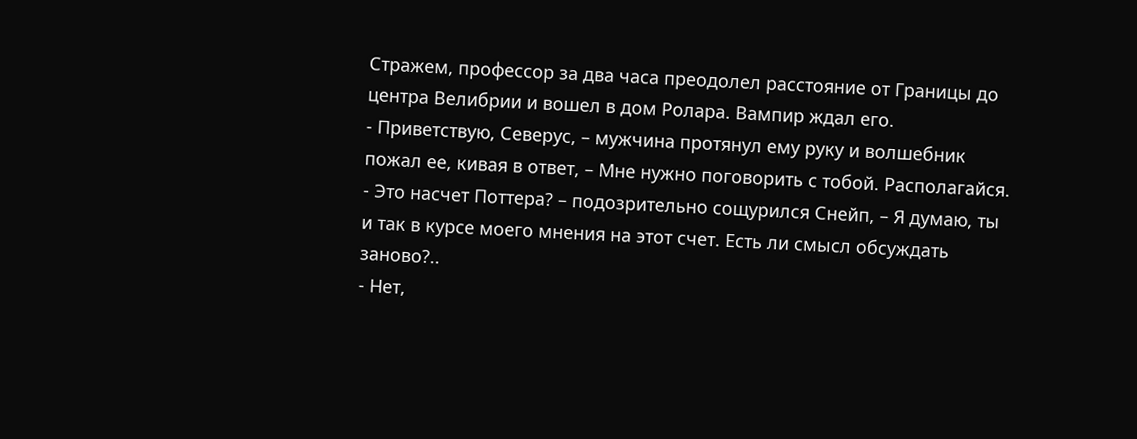Стражем, профессор за два часа преодолел расстояние от Границы до центра Велибрии и вошел в дом Ролара. Вампир ждал его.
- Приветствую, Северус, – мужчина протянул ему руку и волшебник пожал ее, кивая в ответ, – Мне нужно поговорить с тобой. Располагайся.
- Это насчет Поттера? – подозрительно сощурился Снейп, – Я думаю, ты и так в курсе моего мнения на этот счет. Есть ли смысл обсуждать заново?..
- Нет,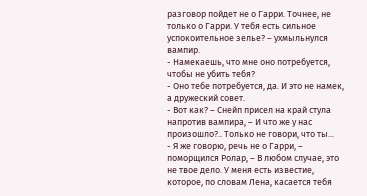разговор пойдет не о Гарри. Точнее, не только о Гарри. У тебя есть сильное успокоительное зелье? – ухмыльнулся вампир.
- Намекаешь, что мне оно потребуется, чтобы не убить тебя?
- Оно тебе потребуется, да. И это не намек, а дружеский совет.
- Вот как? – Снейп присел на край стула напротив вампира, – И что же у нас произошло?.. Только не говори, что ты...
- Я же говорю, речь не о Гарри, – поморщился Ролар, – В любом случае, это не твое дело. У меня есть известие, которое, по словам Лена, касается тебя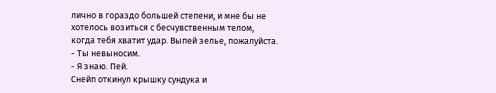лично в гораздо большей степени, и мне бы не хотелось возиться с бесчувственным телом, когда тебя хватит удар. Выпей зелье, пожалуйста.
- Ты невыносим.
- Я знаю. Пей.
Снейп откинул крышку сундука и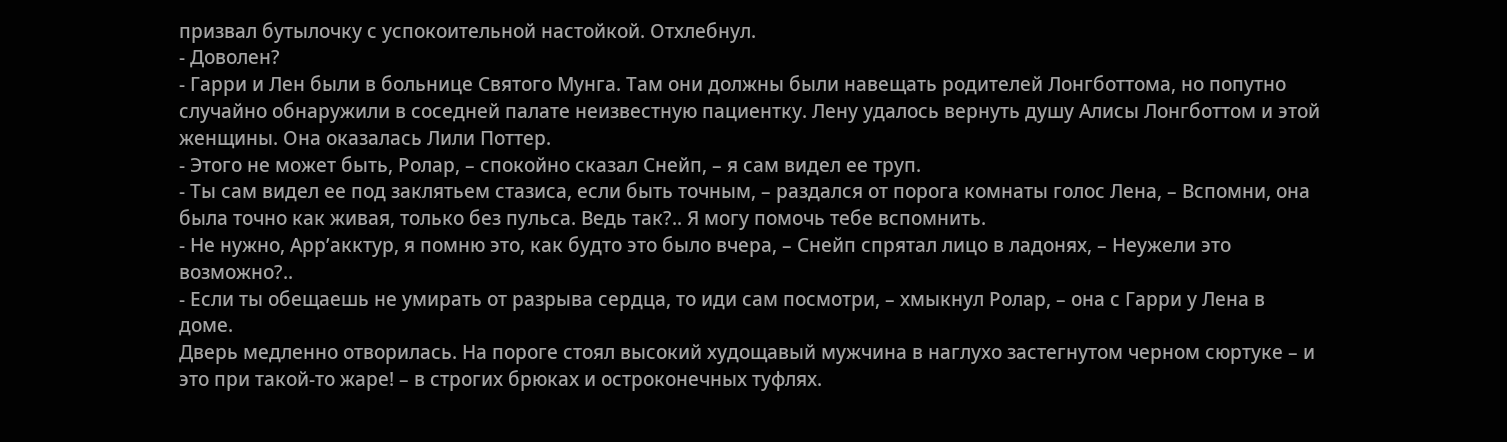призвал бутылочку с успокоительной настойкой. Отхлебнул.
- Доволен?
- Гарри и Лен были в больнице Святого Мунга. Там они должны были навещать родителей Лонгботтома, но попутно случайно обнаружили в соседней палате неизвестную пациентку. Лену удалось вернуть душу Алисы Лонгботтом и этой женщины. Она оказалась Лили Поттер.
- Этого не может быть, Ролар, – спокойно сказал Снейп, – я сам видел ее труп.
- Ты сам видел ее под заклятьем стазиса, если быть точным, – раздался от порога комнаты голос Лена, – Вспомни, она была точно как живая, только без пульса. Ведь так?.. Я могу помочь тебе вспомнить.
- Не нужно, Арр’акктур, я помню это, как будто это было вчера, – Снейп спрятал лицо в ладонях, – Неужели это возможно?..
- Если ты обещаешь не умирать от разрыва сердца, то иди сам посмотри, – хмыкнул Ролар, – она с Гарри у Лена в доме.
Дверь медленно отворилась. На пороге стоял высокий худощавый мужчина в наглухо застегнутом черном сюртуке – и это при такой-то жаре! – в строгих брюках и остроконечных туфлях.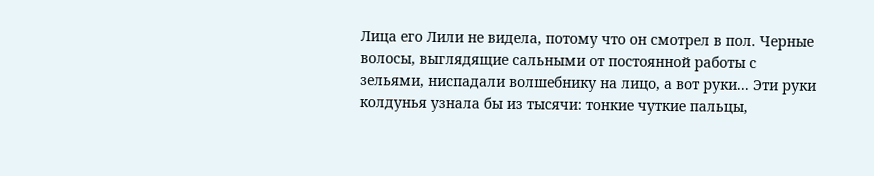Лица его Лили не видела, потому что он смотрел в пол. Черные волосы, выглядящие сальными от постоянной работы с зельями, ниспадали волшебнику на лицо, а вот руки... Эти руки колдунья узнала бы из тысячи: тонкие чуткие пальцы,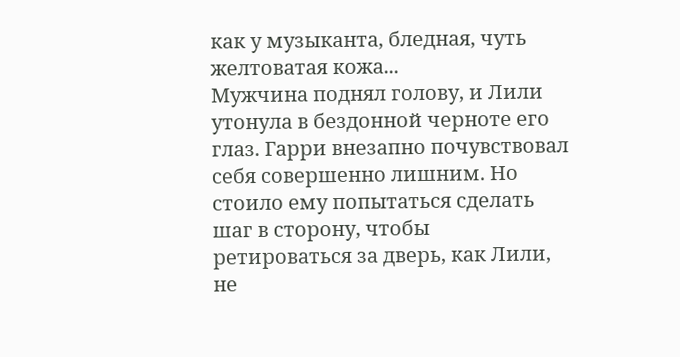как у музыканта, бледная, чуть желтоватая кожа...
Мужчина поднял голову, и Лили утонула в бездонной черноте его глаз. Гарри внезапно почувствовал себя совершенно лишним. Но стоило ему попытаться сделать шаг в сторону, чтобы ретироваться за дверь, как Лили, не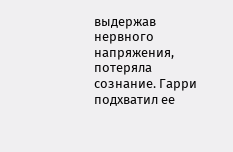выдержав нервного напряжения, потеряла сознание. Гарри подхватил ее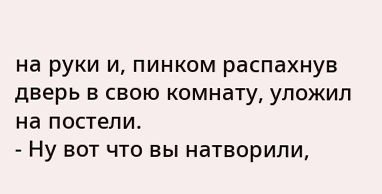на руки и, пинком распахнув дверь в свою комнату, уложил на постели.
- Ну вот что вы натворили,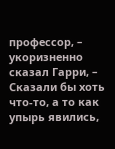профессор, – укоризненно сказал Гарри, – Сказали бы хоть что-то, а то как упырь явились,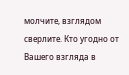молчите, взглядом сверлите. Кто угодно от Вашего взгляда в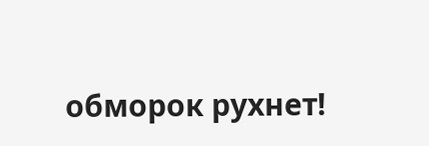обморок рухнет!